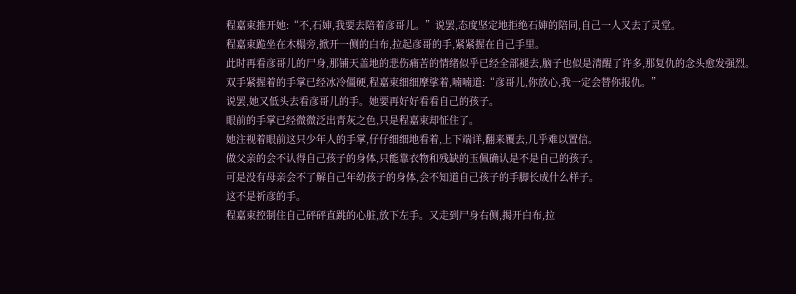程嘉束推开她:“不,石婶,我要去陪着彦哥儿。”说罢,态度坚定地拒绝石婶的陪同,自己一人又去了灵堂。
程嘉束跪坐在木榻旁,掀开一侧的白布,拉起彦哥的手,紧紧握在自己手里。
此时再看彦哥儿的尸身,那铺天盖地的悲伤痛苦的情绪似乎已经全部褪去,脑子也似是清醒了许多,那复仇的念头愈发强烈。
双手紧握着的手掌已经冰冷僵硬,程嘉束细细摩挲着,喃喃道:“彦哥儿,你放心,我一定会替你报仇。”
说罢,她又低头去看彦哥儿的手。她要再好好看看自己的孩子。
眼前的手掌已经微微泛出青灰之色,只是程嘉束却怔住了。
她注视着眼前这只少年人的手掌,仔仔细细地看着,上下端详,翻来覆去,几乎难以置信。
做父亲的会不认得自己孩子的身体,只能靠衣物和残缺的玉佩确认是不是自己的孩子。
可是没有母亲会不了解自己年幼孩子的身体,会不知道自己孩子的手脚长成什么样子。
这不是祈彦的手。
程嘉束控制住自己砰砰直跳的心脏,放下左手。又走到尸身右侧,揭开白布,拉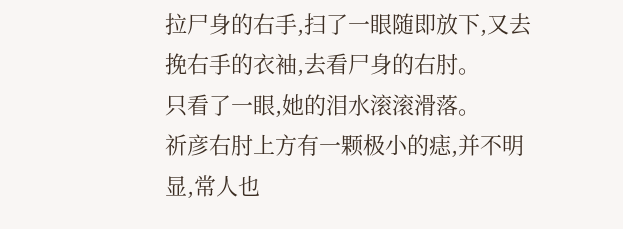拉尸身的右手,扫了一眼随即放下,又去挽右手的衣袖,去看尸身的右肘。
只看了一眼,她的泪水滚滚滑落。
祈彦右肘上方有一颗极小的痣,并不明显,常人也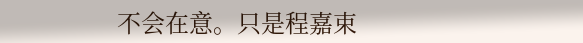不会在意。只是程嘉束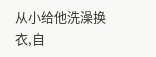从小给他洗澡换衣,自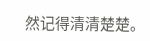然记得清清楚楚。